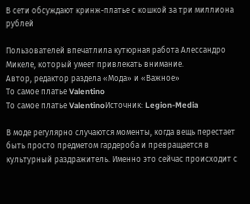В сети обсуждают кринж-платье с кошкой за три миллиона рублей

Пользователей впечатлила кутюрная работа Алессандро Микеле, который умеет привлекать внимание.
Автор, редактор раздела «Мода» и «Важное»
То самое платье Valentino
То самое платье ValentinoИсточник: Legion-Media

В моде регулярно случаются моменты, когда вещь перестает быть просто предметом гардероба и превращается в культурный раздражитель. Именно это сейчас происходит с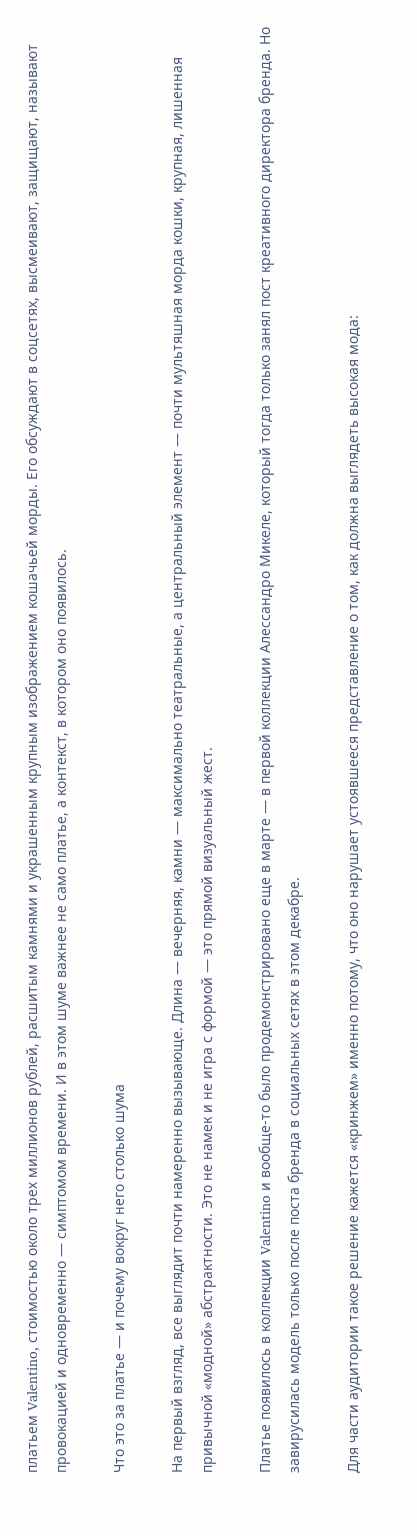платьем Valentino, стоимостью около трех миллионов рублей, расшитым камнями и украшенным крупным изображением кошачьей морды. Его обсуждают в соцсетях, высмеивают, защищают, называют провокацией и одновременно — симптомом времени. И в этом шуме важнее не само платье, а контекст, в котором оно появилось.

Что это за платье — и почему вокруг него столько шума

На первый взгляд, все выглядит почти намеренно вызывающе. Длина — вечерняя, камни — максимально театральные, а центральный элемент — почти мультяшная морда кошки, крупная, лишенная привычной «модной» абстрактности. Это не намек и не игра с формой — это прямой визуальный жест.

Платье появилось в коллекции Valentino и вообще-то было продемонстрировано еще в марте — в первой коллекции Алессандро Микеле, который тогда только занял пост креативного директора бренда. Но завирусилась модель только после поста бренда в социальных сетях в этом декабре.

Для части аудитории такое решение кажется «кринжем» именно потому, что оно нарушает устоявшееся представление о том, как должна выглядеть высокая мода: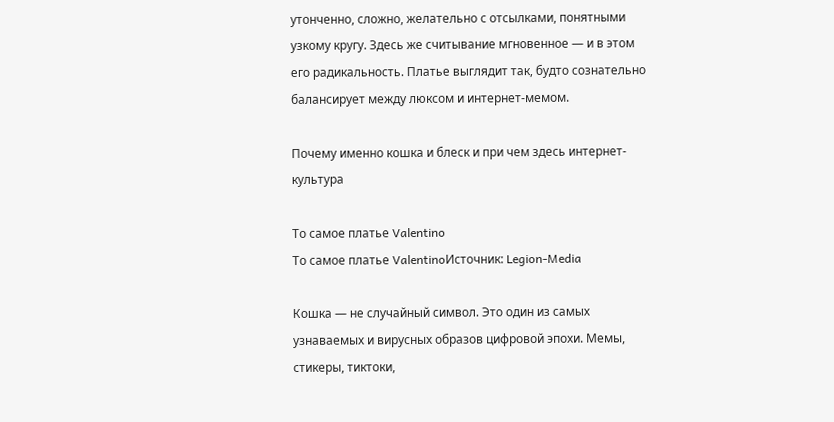утонченно, сложно, желательно с отсылками, понятными узкому кругу. Здесь же считывание мгновенное — и в этом его радикальность. Платье выглядит так, будто сознательно балансирует между люксом и интернет-мемом.

Почему именно кошка и блеск и при чем здесь интернет-культура

То самое платье Valentino
То самое платье ValentinoИсточник: Legion-Media

Кошка — не случайный символ. Это один из самых узнаваемых и вирусных образов цифровой эпохи. Мемы, стикеры, тиктоки,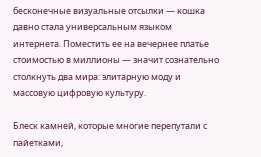бесконечные визуальные отсылки — кошка давно стала универсальным языком интернета. Поместить ее на вечернее платье стоимостью в миллионы — значит сознательно столкнуть два мира: элитарную моду и массовую цифровую культуру.

Блеск камней, которые многие перепутали с пайетками,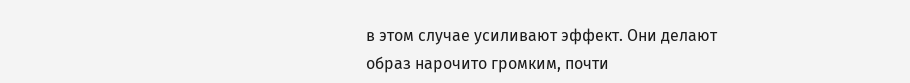в этом случае усиливают эффект. Они делают образ нарочито громким, почти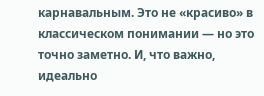карнавальным. Это не «красиво» в классическом понимании — но это точно заметно. И, что важно, идеально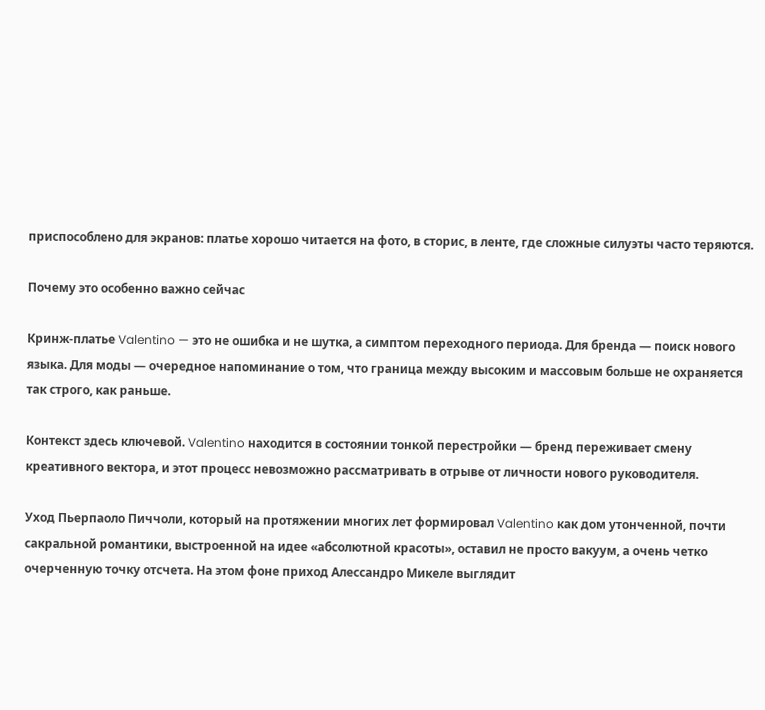приспособлено для экранов: платье хорошо читается на фото, в сторис, в ленте, где сложные силуэты часто теряются.

Почему это особенно важно сейчас

Кринж-платье Valentino — это не ошибка и не шутка, а симптом переходного периода. Для бренда — поиск нового языка. Для моды — очередное напоминание о том, что граница между высоким и массовым больше не охраняется так строго, как раньше.

Контекст здесь ключевой. Valentino находится в состоянии тонкой перестройки — бренд переживает смену креативного вектора, и этот процесс невозможно рассматривать в отрыве от личности нового руководителя.

Уход Пьерпаоло Пиччоли, который на протяжении многих лет формировал Valentino как дом утонченной, почти сакральной романтики, выстроенной на идее «абсолютной красоты», оставил не просто вакуум, а очень четко очерченную точку отсчета. На этом фоне приход Алессандро Микеле выглядит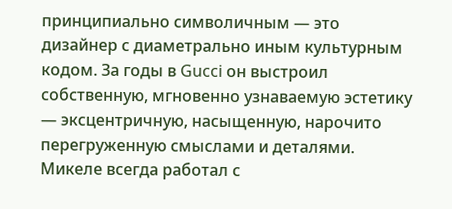принципиально символичным — это дизайнер с диаметрально иным культурным кодом. За годы в Gucci он выстроил собственную, мгновенно узнаваемую эстетику — эксцентричную, насыщенную, нарочито перегруженную смыслами и деталями. Микеле всегда работал с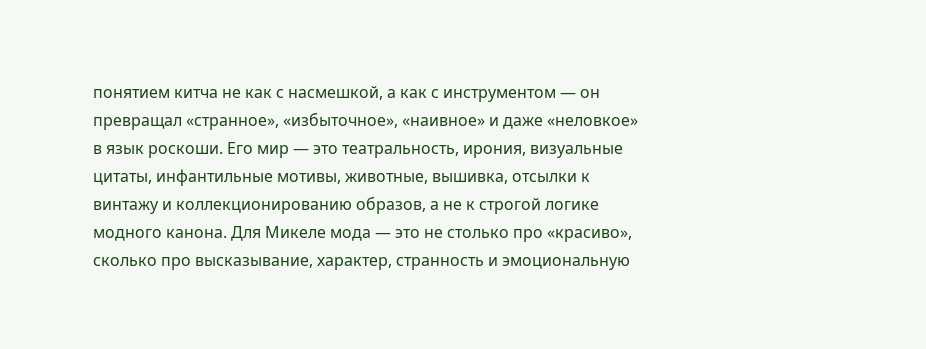понятием китча не как с насмешкой, а как с инструментом — он превращал «странное», «избыточное», «наивное» и даже «неловкое» в язык роскоши. Его мир — это театральность, ирония, визуальные цитаты, инфантильные мотивы, животные, вышивка, отсылки к винтажу и коллекционированию образов, а не к строгой логике модного канона. Для Микеле мода — это не столько про «красиво», сколько про высказывание, характер, странность и эмоциональную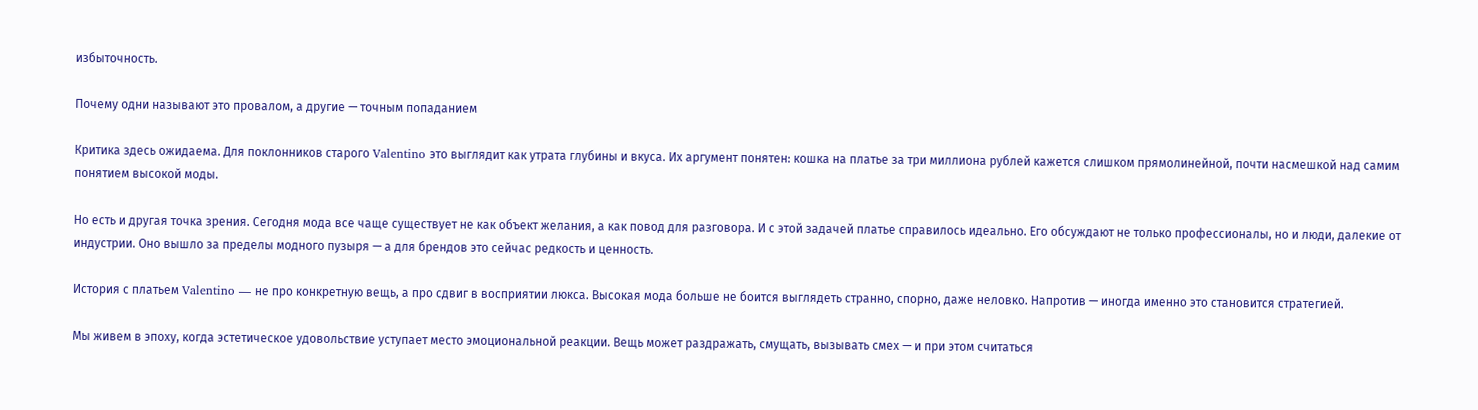избыточность.

Почему одни называют это провалом, а другие — точным попаданием

Критика здесь ожидаема. Для поклонников старого Valentino это выглядит как утрата глубины и вкуса. Их аргумент понятен: кошка на платье за три миллиона рублей кажется слишком прямолинейной, почти насмешкой над самим понятием высокой моды.

Но есть и другая точка зрения. Сегодня мода все чаще существует не как объект желания, а как повод для разговора. И с этой задачей платье справилось идеально. Его обсуждают не только профессионалы, но и люди, далекие от индустрии. Оно вышло за пределы модного пузыря — а для брендов это сейчас редкость и ценность.

История с платьем Valentino — не про конкретную вещь, а про сдвиг в восприятии люкса. Высокая мода больше не боится выглядеть странно, спорно, даже неловко. Напротив — иногда именно это становится стратегией.

Мы живем в эпоху, когда эстетическое удовольствие уступает место эмоциональной реакции. Вещь может раздражать, смущать, вызывать смех — и при этом считаться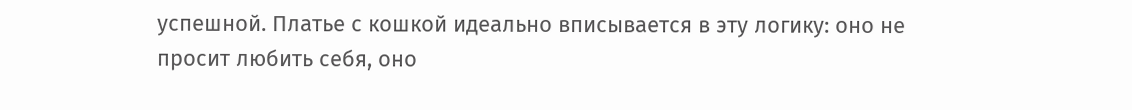успешной. Платье с кошкой идеально вписывается в эту логику: оно не просит любить себя, оно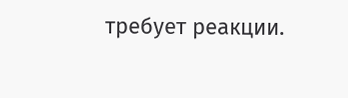требует реакции.